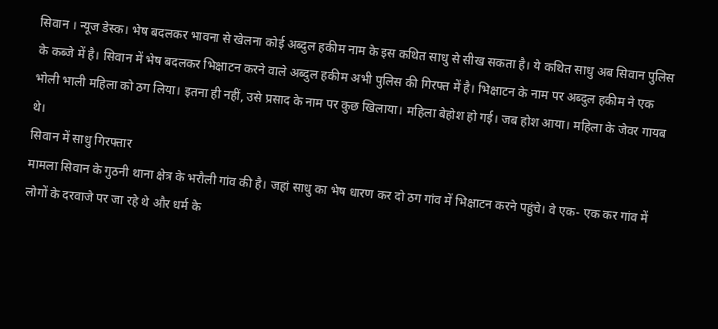सिवान । न्यूज डेस्क। भेष बदलकर भावना से खेलना कोई अब्दुल हकीम नाम के इस कथित साधु से सीख सकता है। ये कथित साधु अब सिवान पुलिस के कब्जे में है। सिवान में भेष बदलकर भिक्षाटन करने वाले अब्दुल हकीम अभी पुलिस की गिरफ्त में है। भिक्षाटन के नाम पर अब्दुल हकीम ने एक भोली भाली महिला को ठग लिया। इतना ही नहीं, उसे प्रसाद के नाम पर कुछ खिलाया। महिला बेहोश हो गई। जब होश आया। महिला के जेवर गायब थे।
सिवान में साधु गिरफ्तार
मामला सिवान के गुठनी थाना क्षेत्र के भरौली गांव की है। जहां साधु का भेष धारण कर दो ठग गांव में भिक्षाटन करने पहुंचे। वे एक- एक कर गांव में लोगों के दरवाजे पर जा रहे थे और धर्म के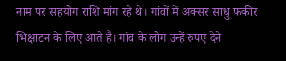नाम पर सहयोग राशि मांग रहे थे। गांवों में अक्सर साधु फकीर भिक्षाटन के लिए आते है। गांव के लोग उन्हें रुपए देने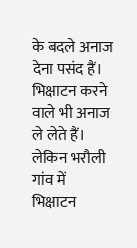के बदले अनाज देना पसंद हैं। भिक्षाटन करने वाले भी अनाज ले लेते हैं। लेकिन भरौली गांव में भिक्षाटन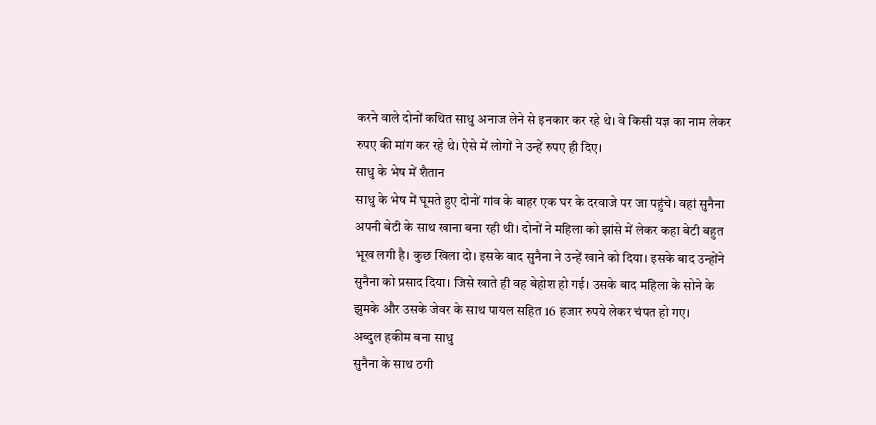करने वाले दोनों कथित साधु अनाज लेने से इनकार कर रहे थे। वे किसी यज्ञ का नाम लेकर रुपए की मांग कर रहे थे। ऐसे में लोगों ने उन्हें रुपए ही दिए।
साधु के भेष में शैतान
साधु के भेष में घूमते हुए दोनों गांव के बाहर एक घर के दरवाजे पर जा पहुंचे। वहां सुनैना अपनी बेटी के साथ खाना बना रही थी। दोनों ने महिला को झांसे में लेकर कहा बेटी बहुत भूख लगी है। कुछ खिला दो। इसके बाद सुनैना ने उन्हें खाने को दिया। इसके बाद उन्होंने सुनैना को प्रसाद दिया। जिसे खाते ही वह बेहोश हो गई। उसके बाद महिला के सोने के झुमके और उसके जेवर के साथ पायल सहित 16 हजार रुपये लेकर चंपत हो गए।
अब्दुल हकीम बना साधु
सुनैना के साथ ठगी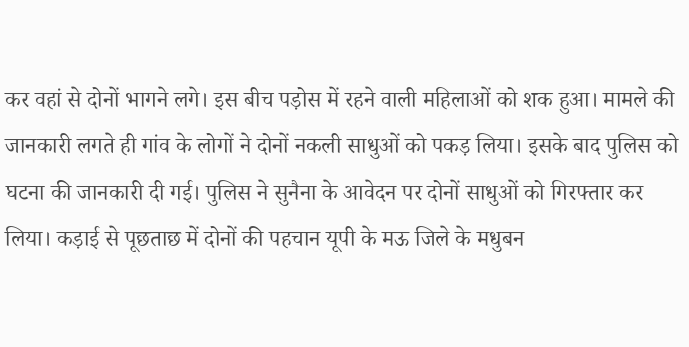कर वहां से दोनों भागने लगे। इस बीच पड़ोस में रहने वाली महिलाओं को शक हुआ। मामले की जानकारी लगते ही गांव के लोगों ने दोनों नकली साधुओं को पकड़ लिया। इसके बाद पुलिस को घटना की जानकारी दी गई। पुलिस ने सुनैना के आवेदन पर दोनों साधुओं को गिरफ्तार कर लिया। कड़ाई से पूछताछ में दोनों की पहचान यूपी के मऊ जिले के मधुबन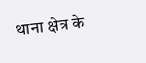थाना क्षेत्र के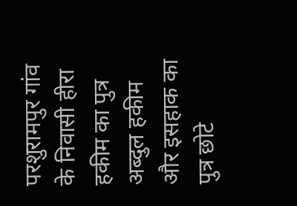परशुरामपुर गांव के निवासी हीरा हकीम का पुत्र अब्दुल हकीम और इसहाक का पुत्र छोटे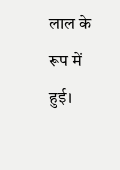लाल के रूप में हुई।